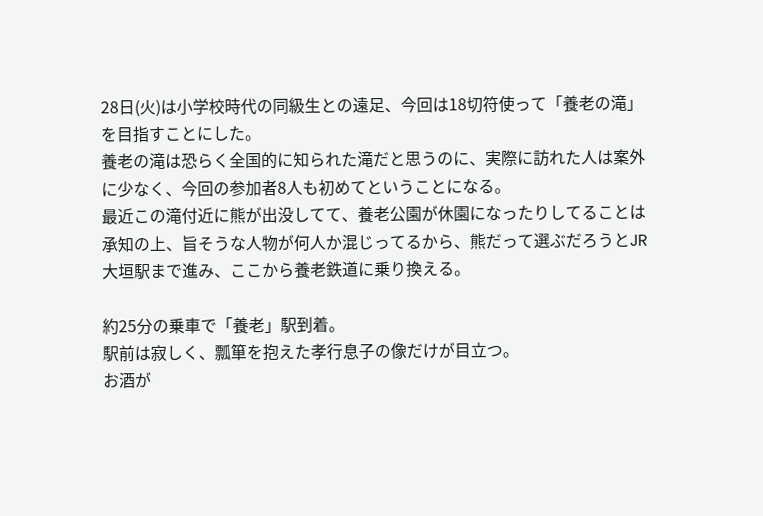28日(火)は小学校時代の同級生との遠足、今回は18切符使って「養老の滝」を目指すことにした。
養老の滝は恐らく全国的に知られた滝だと思うのに、実際に訪れた人は案外に少なく、今回の参加者8人も初めてということになる。
最近この滝付近に熊が出没してて、養老公園が休園になったりしてることは承知の上、旨そうな人物が何人か混じってるから、熊だって選ぶだろうとJR大垣駅まで進み、ここから養老鉄道に乗り換える。

約25分の乗車で「養老」駅到着。
駅前は寂しく、瓢箪を抱えた孝行息子の像だけが目立つ。
お酒が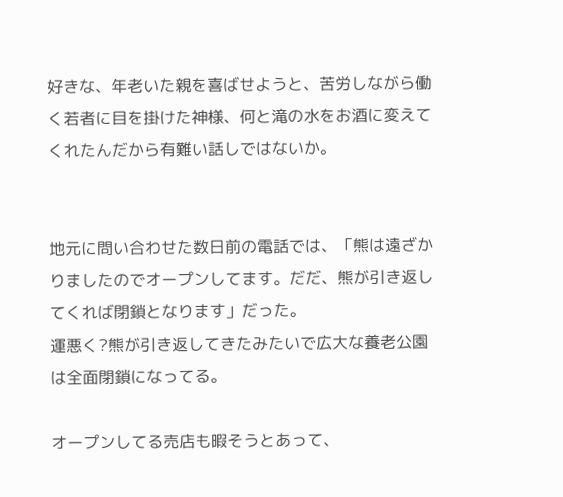好きな、年老いた親を喜ばせようと、苦労しながら働く若者に目を掛けた神様、何と滝の水をお酒に変えてくれたんだから有難い話しではないか。


地元に問い合わせた数日前の電話では、「熊は遠ざかりましたのでオープンしてます。だだ、熊が引き返してくれば閉鎖となります」だった。
運悪く?熊が引き返してきたみたいで広大な養老公園は全面閉鎖になってる。

オープンしてる売店も暇そうとあって、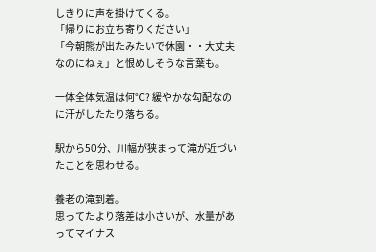しきりに声を掛けてくる。
「帰りにお立ち寄りください」
「今朝熊が出たみたいで休園・・大丈夫なのにねぇ」と恨めしそうな言葉も。

一体全体気温は何℃? 緩やかな勾配なのに汗がしたたり落ちる。

駅から50分、川幅が狭まって滝が近づいたことを思わせる。

養老の滝到着。
思ってたより落差は小さいが、水量があってマイナス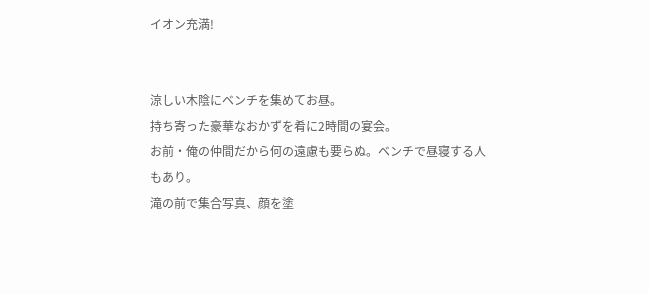イオン充満!


涼しい木陰にベンチを集めてお昼。
持ち寄った豪華なおかずを肴に2時間の宴会。
お前・俺の仲間だから何の遠慮も要らぬ。ベンチで昼寝する人もあり。
滝の前で集合写真、顔を塗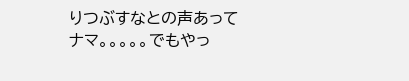りつぶすなとの声あってナマ。。。。。でもやっ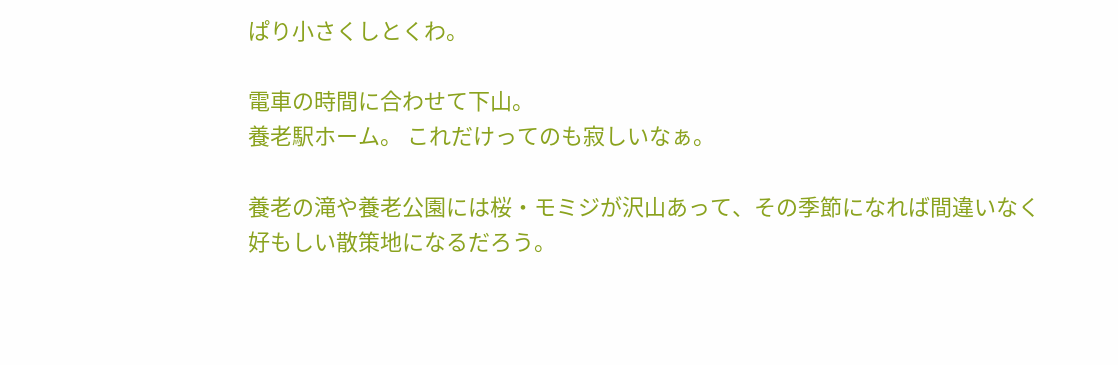ぱり小さくしとくわ。

電車の時間に合わせて下山。
養老駅ホーム。 これだけってのも寂しいなぁ。

養老の滝や養老公園には桜・モミジが沢山あって、その季節になれば間違いなく
好もしい散策地になるだろう。